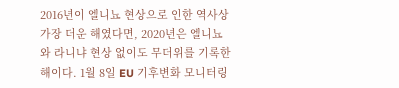2016년이 엘니뇨 현상으로 인한 역사상 가장 더운 해였다면, 2020년은 엘니뇨와 라니냐 현상 없이도 무더위를 기록한 해이다. 1월 8일 EU 기후변화 모니터링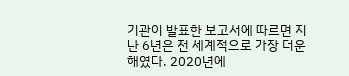기관이 발표한 보고서에 따르면 지난 6년은 전 세계적으로 가장 더운 해였다. 2020년에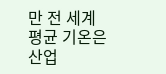만 전 세계 평균 기온은 산업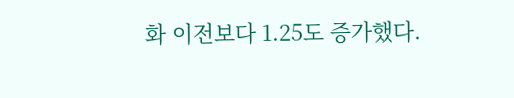화 이전보다 1.25도 증가했다.